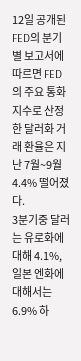12일 공개된 FED의 분기별 보고서에 따르면 FED의 주요 통화지수로 산정한 달러화 거래 환율은 지난 7월~9월 4.4% 떨어졌다.
3분기중 달러는 유로화에 대해 4.1%, 일본 엔화에 대해서는 6.9% 하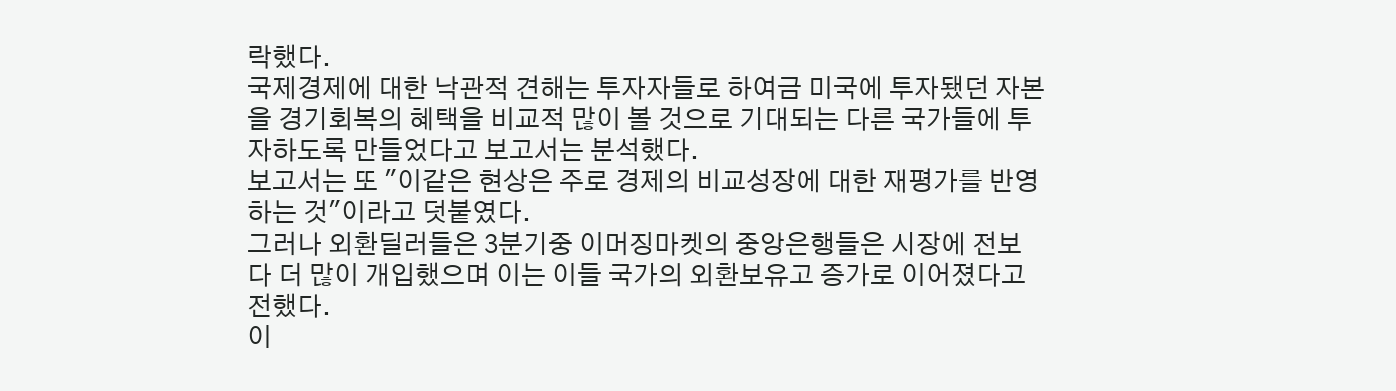락했다.
국제경제에 대한 낙관적 견해는 투자자들로 하여금 미국에 투자됐던 자본을 경기회복의 혜택을 비교적 많이 볼 것으로 기대되는 다른 국가들에 투자하도록 만들었다고 보고서는 분석했다.
보고서는 또 "이같은 현상은 주로 경제의 비교성장에 대한 재평가를 반영하는 것"이라고 덧붙였다.
그러나 외환딜러들은 3분기중 이머징마켓의 중앙은행들은 시장에 전보다 더 많이 개입했으며 이는 이들 국가의 외환보유고 증가로 이어졌다고 전했다.
이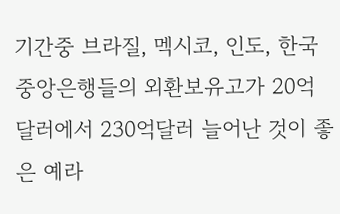기간중 브라질, 멕시코, 인도, 한국 중앙은행들의 외환보유고가 20억달러에서 230억달러 늘어난 것이 좋은 예라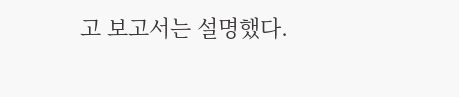고 보고서는 설명했다.